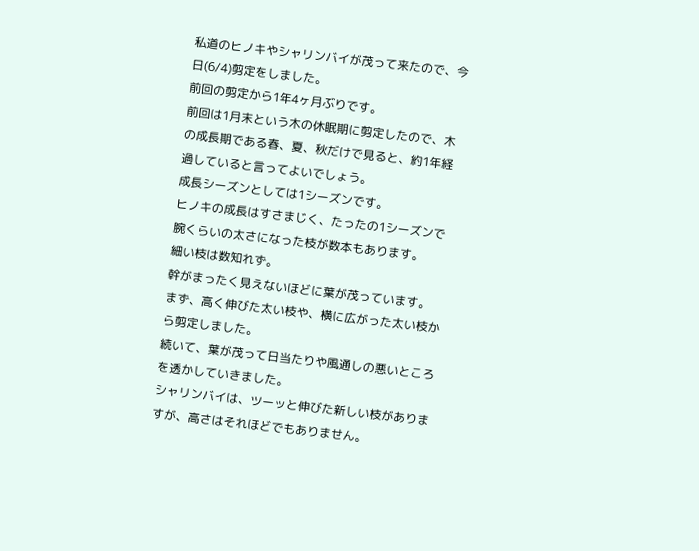私道のヒノキやシャリンバイが茂って来たので、今日(6/4)剪定をしました。
前回の剪定から1年4ヶ月ぶりです。
前回は1月末という木の休眠期に剪定したので、木の成長期である春、夏、秋だけで見ると、約1年経過していると言ってよいでしょう。
成長シーズンとしては1シーズンです。
ヒノキの成長はすさまじく、たったの1シーズンで腕くらいの太さになった枝が数本もあります。
細い枝は数知れず。
幹がまったく見えないほどに葉が茂っています。
まず、高く伸びた太い枝や、横に広がった太い枝から剪定しました。
続いて、葉が茂って日当たりや風通しの悪いところを透かしていきました。
シャリンバイは、ツーッと伸びた新しい枝がありますが、高さはそれほどでもありません。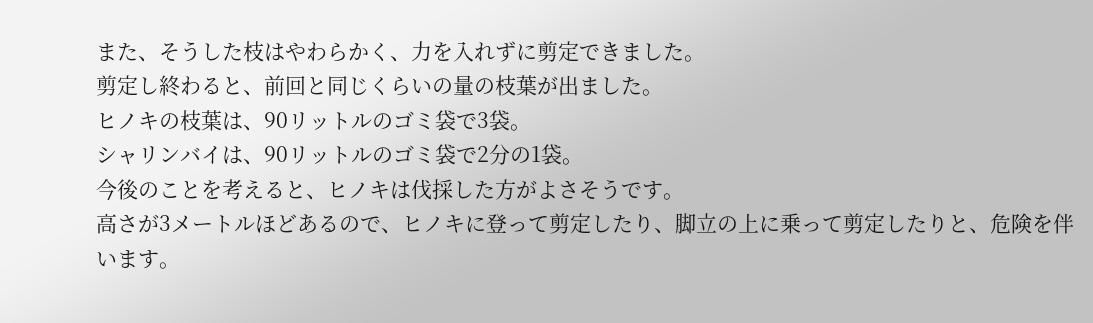また、そうした枝はやわらかく、力を入れずに剪定できました。
剪定し終わると、前回と同じくらいの量の枝葉が出ました。
ヒノキの枝葉は、90リットルのゴミ袋で3袋。
シャリンバイは、90リットルのゴミ袋で2分の1袋。
今後のことを考えると、ヒノキは伐採した方がよさそうです。
高さが3メートルほどあるので、ヒノキに登って剪定したり、脚立の上に乗って剪定したりと、危険を伴います。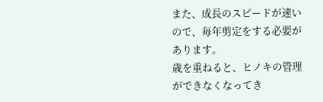また、成長のスピードが速いので、毎年剪定をする必要があります。
歳を重ねると、ヒノキの管理ができなくなってき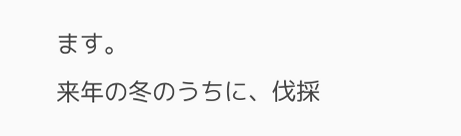ます。
来年の冬のうちに、伐採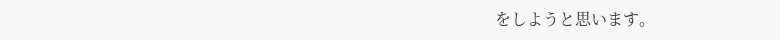をしようと思います。